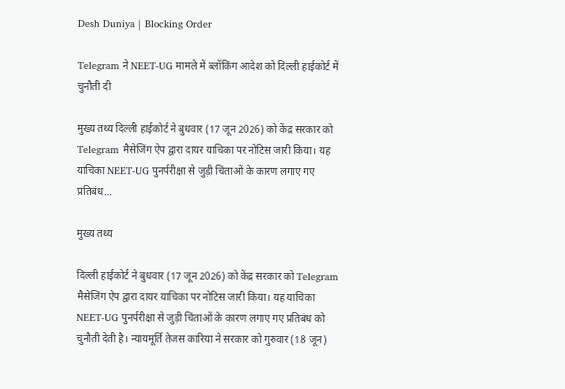Desh Duniya | Blocking Order

Telegram ने NEET-UG मामले में ब्लॉकिंग आदेश को दिल्ली हाईकोर्ट में चुनौती दी

मुख्य तथ्य दिल्ली हाईकोर्ट ने बुधवार (17 जून 2026) को केंद्र सरकार को Telegram मैसेजिंग ऐप द्वारा दायर याचिका पर नोटिस जारी किया। यह याचिका NEET-UG पुनर्परीक्षा से जुड़ी चिंताओं के कारण लगाए गए प्रतिबंध…

मुख्य तथ्य

दिल्ली हाईकोर्ट ने बुधवार (17 जून 2026) को केंद्र सरकार को Telegram मैसेजिंग ऐप द्वारा दायर याचिका पर नोटिस जारी किया। यह याचिका NEET-UG पुनर्परीक्षा से जुड़ी चिंताओं के कारण लगाए गए प्रतिबंध को चुनौती देती है। न्यायमूर्ति तेजस कारिया ने सरकार को गुरुवार (18 जून)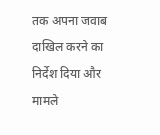तक अपना जवाब दाखिल करने का निर्देश दिया और मामले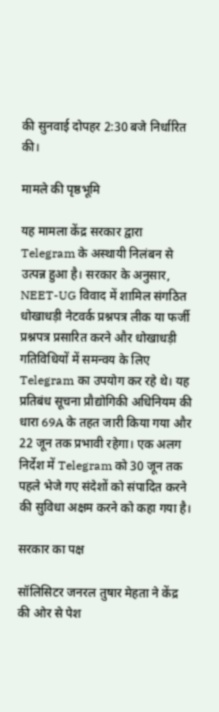की सुनवाई दोपहर 2:30 बजे निर्धारित की।

मामले की पृष्ठभूमि

यह मामला केंद्र सरकार द्वारा Telegram के अस्थायी निलंबन से उत्पन्न हुआ है। सरकार के अनुसार, NEET-UG विवाद में शामिल संगठित धोखाधड़ी नेटवर्क प्रश्नपत्र लीक या फर्जी प्रश्नपत्र प्रसारित करने और धोखाधड़ी गतिविधियों में समन्वय के लिए Telegram का उपयोग कर रहे थे। यह प्रतिबंध सूचना प्रौद्योगिकी अधिनियम की धारा 69A के तहत जारी किया गया और 22 जून तक प्रभावी रहेगा। एक अलग निर्देश में Telegram को 30 जून तक पहले भेजे गए संदेशों को संपादित करने की सुविधा अक्षम करने को कहा गया है।

सरकार का पक्ष

सॉलिसिटर जनरल तुषार मेहता ने केंद्र की ओर से पेश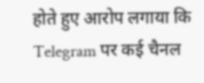होते हुए आरोप लगाया कि Telegram पर कई चैनल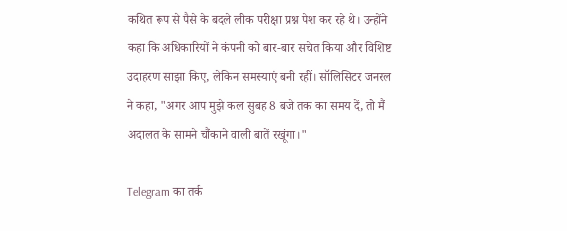कथित रूप से पैसे के बदले लीक परीक्षा प्रश्न पेश कर रहे थे। उन्होंने कहा कि अधिकारियों ने कंपनी को बार-बार सचेत किया और विशिष्ट उदाहरण साझा किए, लेकिन समस्याएं बनी रहीं। सॉलिसिटर जनरल ने कहा, "अगर आप मुझे कल सुबह 8 बजे तक का समय दें, तो मैं अदालत के सामने चौंकाने वाली बातें रखूंगा।"

Telegram का तर्क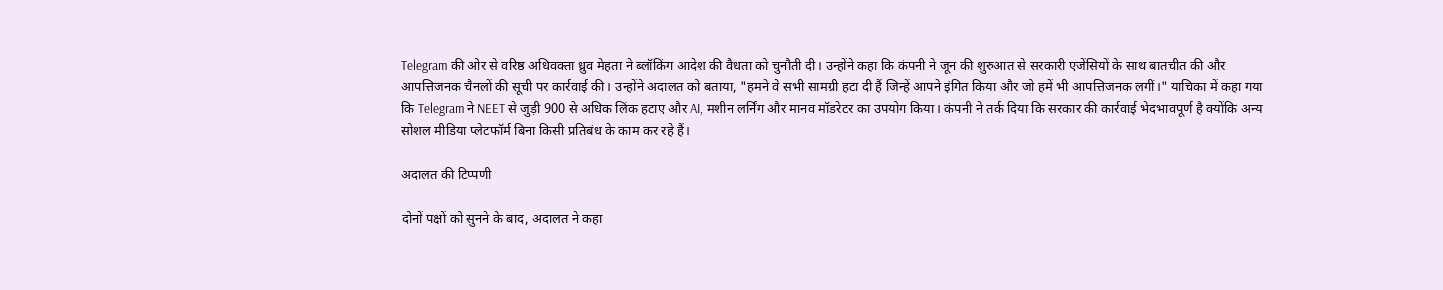Telegram की ओर से वरिष्ठ अधिवक्ता ध्रुव मेहता ने ब्लॉकिंग आदेश की वैधता को चुनौती दी। उन्होंने कहा कि कंपनी ने जून की शुरुआत से सरकारी एजेंसियों के साथ बातचीत की और आपत्तिजनक चैनलों की सूची पर कार्रवाई की। उन्होंने अदालत को बताया, "हमने वे सभी सामग्री हटा दी हैं जिन्हें आपने इंगित किया और जो हमें भी आपत्तिजनक लगीं।" याचिका में कहा गया कि Telegram ने NEET से जुड़ी 900 से अधिक लिंक हटाए और AI, मशीन लर्निंग और मानव मॉडरेटर का उपयोग किया। कंपनी ने तर्क दिया कि सरकार की कार्रवाई भेदभावपूर्ण है क्योंकि अन्य सोशल मीडिया प्लेटफॉर्म बिना किसी प्रतिबंध के काम कर रहे हैं।

अदालत की टिप्पणी

दोनों पक्षों को सुनने के बाद, अदालत ने कहा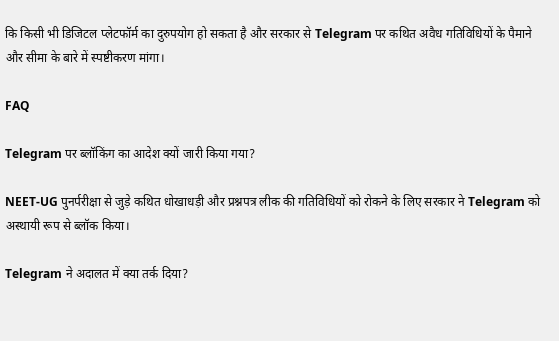कि किसी भी डिजिटल प्लेटफॉर्म का दुरुपयोग हो सकता है और सरकार से Telegram पर कथित अवैध गतिविधियों के पैमाने और सीमा के बारे में स्पष्टीकरण मांगा।

FAQ

Telegram पर ब्लॉकिंग का आदेश क्यों जारी किया गया?

NEET-UG पुनर्परीक्षा से जुड़े कथित धोखाधड़ी और प्रश्नपत्र लीक की गतिविधियों को रोकने के लिए सरकार ने Telegram को अस्थायी रूप से ब्लॉक किया।

Telegram ने अदालत में क्या तर्क दिया?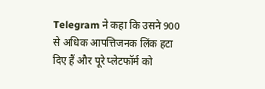Telegram ने कहा कि उसने 900 से अधिक आपत्तिजनक लिंक हटा दिए हैं और पूरे प्लेटफॉर्म को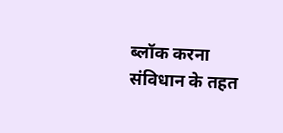ब्लॉक करना संविधान के तहत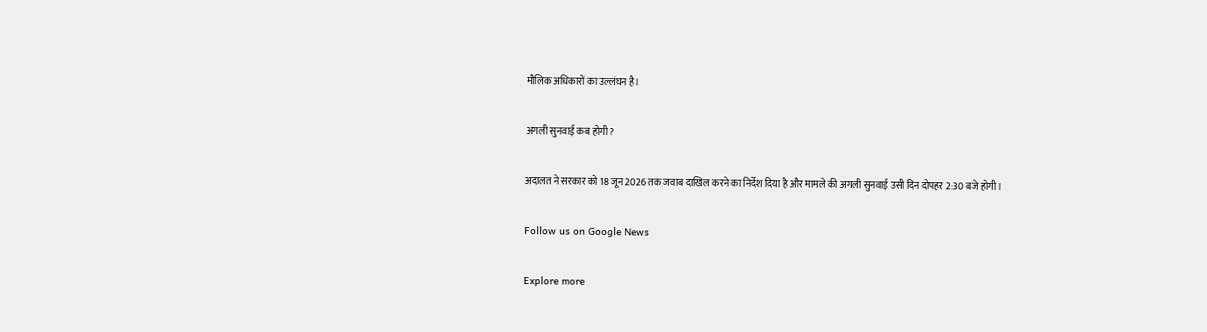मौलिक अधिकारों का उल्लंघन है।

अगली सुनवाई कब होगी?

अदालत ने सरकार को 18 जून 2026 तक जवाब दाखिल करने का निर्देश दिया है और मामले की अगली सुनवाई उसी दिन दोपहर 2:30 बजे होगी।

Follow us on Google News

Explore more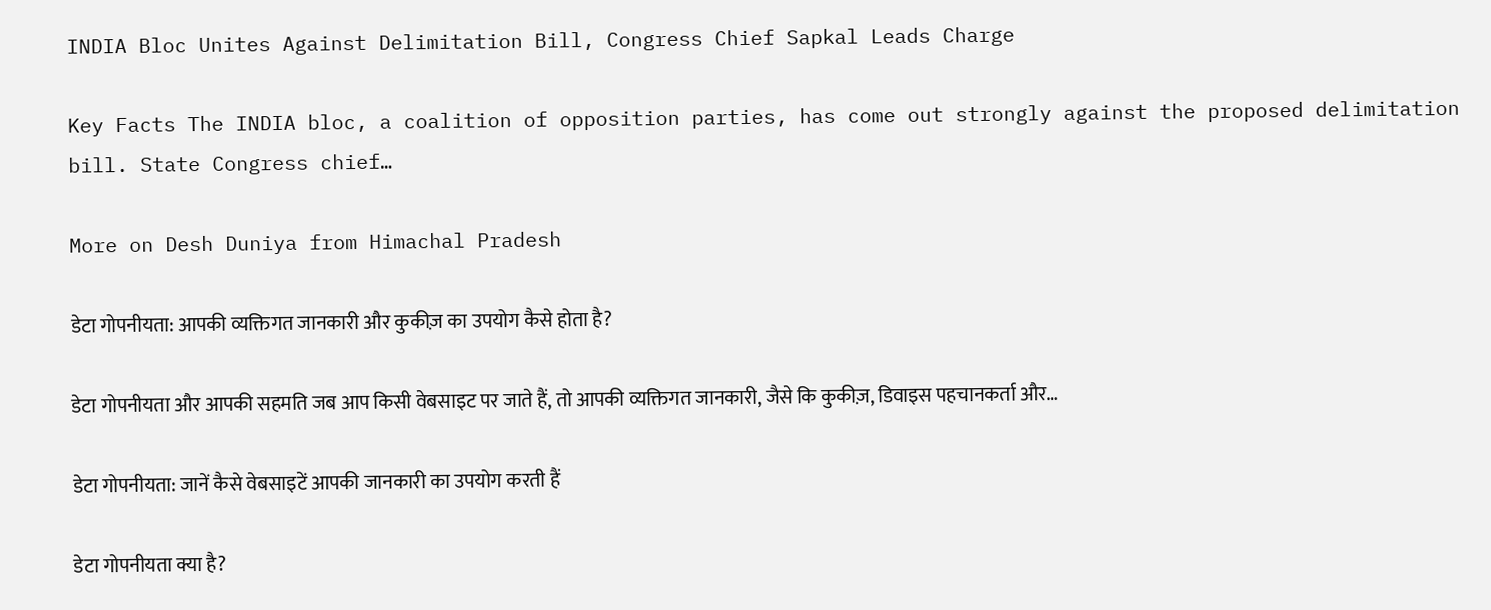INDIA Bloc Unites Against Delimitation Bill, Congress Chief Sapkal Leads Charge

Key Facts The INDIA bloc, a coalition of opposition parties, has come out strongly against the proposed delimitation bill. State Congress chief…

More on Desh Duniya from Himachal Pradesh

डेटा गोपनीयता: आपकी व्यक्तिगत जानकारी और कुकीज़ का उपयोग कैसे होता है?

डेटा गोपनीयता और आपकी सहमति जब आप किसी वेबसाइट पर जाते हैं, तो आपकी व्यक्तिगत जानकारी, जैसे कि कुकीज़, डिवाइस पहचानकर्ता और…

डेटा गोपनीयता: जानें कैसे वेबसाइटें आपकी जानकारी का उपयोग करती हैं

डेटा गोपनीयता क्या है?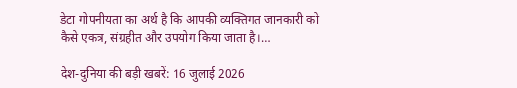डेटा गोपनीयता का अर्थ है कि आपकी व्यक्तिगत जानकारी को कैसे एकत्र, संग्रहीत और उपयोग किया जाता है।…

देश-दुनिया की बड़ी खबरें: 16 जुलाई 2026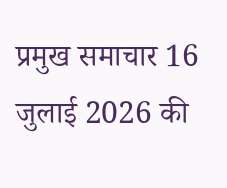प्रमुख समाचार 16 जुलाई 2026 की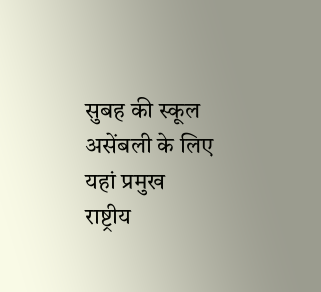सुबह की स्कूल असेंबली के लिए यहां प्रमुख राष्ट्रीय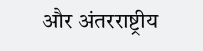और अंतरराष्ट्रीय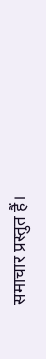समाचार प्रस्तुत हैं।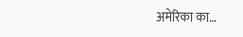अमेरिका का…